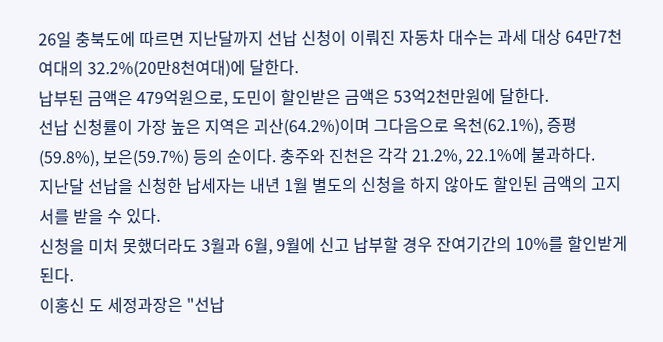26일 충북도에 따르면 지난달까지 선납 신청이 이뤄진 자동차 대수는 과세 대상 64만7천여대의 32.2%(20만8천여대)에 달한다.
납부된 금액은 479억원으로, 도민이 할인받은 금액은 53억2천만원에 달한다.
선납 신청률이 가장 높은 지역은 괴산(64.2%)이며 그다음으로 옥천(62.1%), 증평(59.8%), 보은(59.7%) 등의 순이다. 충주와 진천은 각각 21.2%, 22.1%에 불과하다.
지난달 선납을 신청한 납세자는 내년 1월 별도의 신청을 하지 않아도 할인된 금액의 고지서를 받을 수 있다.
신청을 미처 못했더라도 3월과 6월, 9월에 신고 납부할 경우 잔여기간의 10%를 할인받게 된다.
이홍신 도 세정과장은 "선납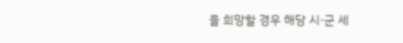을 희망할 경우 해당 시·군 세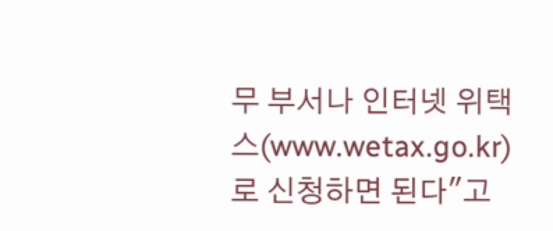무 부서나 인터넷 위택스(www.wetax.go.kr)로 신청하면 된다"고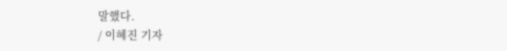말했다.
/ 이혜진 기자